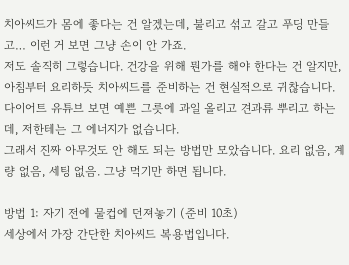치아씨드가 몸에 좋다는 건 알겠는데, 불리고 섞고 갈고 푸딩 만들고… 이런 거 보면 그냥 손이 안 가죠.
저도 솔직히 그렇습니다. 건강을 위해 뭔가를 해야 한다는 건 알지만, 아침부터 요리하듯 치아씨드를 준비하는 건 현실적으로 귀찮습니다. 다이어트 유튜브 보면 예쁜 그릇에 과일 올리고 견과류 뿌리고 하는데, 저한테는 그 에너지가 없습니다.
그래서 진짜 아무것도 안 해도 되는 방법만 모았습니다. 요리 없음, 계량 없음, 세팅 없음. 그냥 먹기만 하면 됩니다.

방법 1: 자기 전에 물컵에 던져놓기 (준비 10초)
세상에서 가장 간단한 치아씨드 복용법입니다.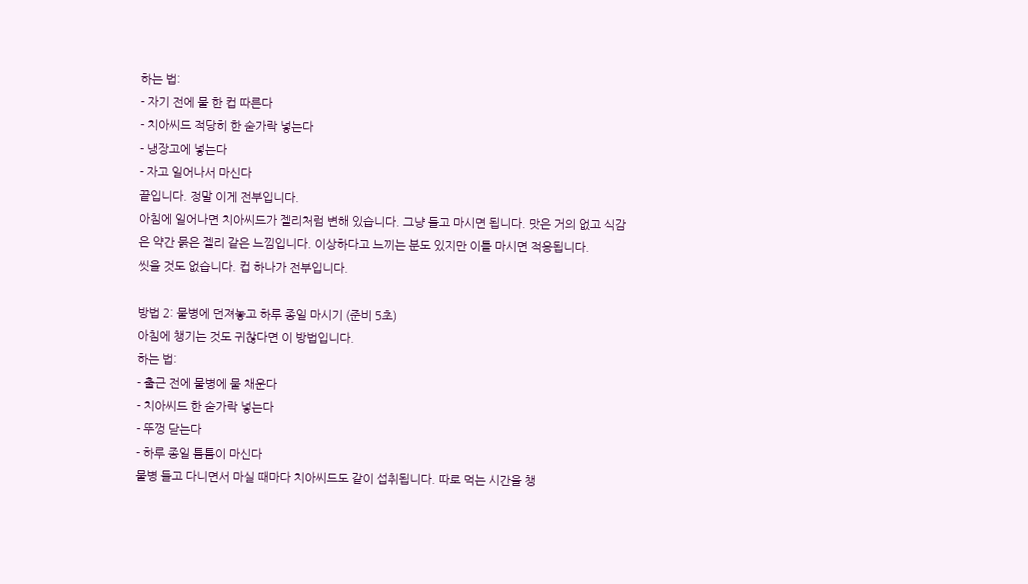하는 법:
- 자기 전에 물 한 컵 따른다
- 치아씨드 적당히 한 숟가락 넣는다
- 냉장고에 넣는다
- 자고 일어나서 마신다
끝입니다. 정말 이게 전부입니다.
아침에 일어나면 치아씨드가 젤리처럼 변해 있습니다. 그냥 들고 마시면 됩니다. 맛은 거의 없고 식감은 약간 묽은 젤리 같은 느낌입니다. 이상하다고 느끼는 분도 있지만 이틀 마시면 적응됩니다.
씻을 것도 없습니다. 컵 하나가 전부입니다.

방법 2: 물병에 던져놓고 하루 종일 마시기 (준비 5초)
아침에 챙기는 것도 귀찮다면 이 방법입니다.
하는 법:
- 출근 전에 물병에 물 채운다
- 치아씨드 한 숟가락 넣는다
- 뚜껑 닫는다
- 하루 종일 틈틈이 마신다
물병 들고 다니면서 마실 때마다 치아씨드도 같이 섭취됩니다. 따로 먹는 시간을 챙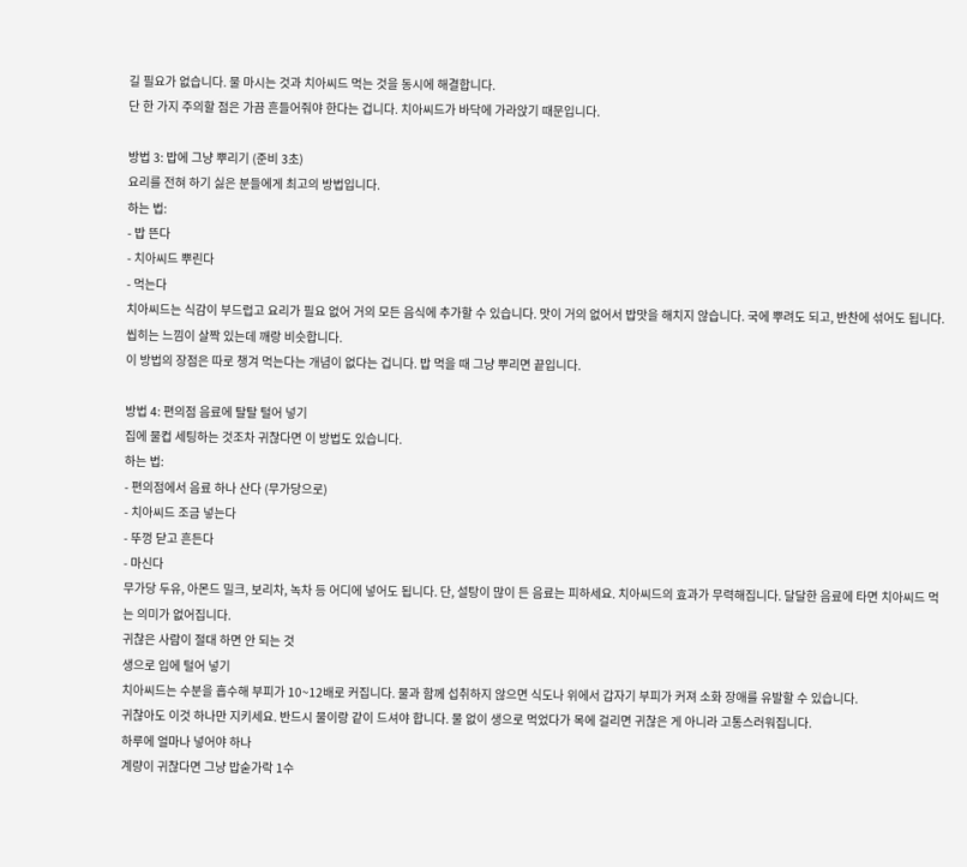길 필요가 없습니다. 물 마시는 것과 치아씨드 먹는 것을 동시에 해결합니다.
단 한 가지 주의할 점은 가끔 흔들어줘야 한다는 겁니다. 치아씨드가 바닥에 가라앉기 때문입니다.

방법 3: 밥에 그냥 뿌리기 (준비 3초)
요리를 전혀 하기 싫은 분들에게 최고의 방법입니다.
하는 법:
- 밥 뜬다
- 치아씨드 뿌린다
- 먹는다
치아씨드는 식감이 부드럽고 요리가 필요 없어 거의 모든 음식에 추가할 수 있습니다. 맛이 거의 없어서 밥맛을 해치지 않습니다. 국에 뿌려도 되고, 반찬에 섞어도 됩니다. 씹히는 느낌이 살짝 있는데 깨랑 비슷합니다.
이 방법의 장점은 따로 챙겨 먹는다는 개념이 없다는 겁니다. 밥 먹을 때 그냥 뿌리면 끝입니다.

방법 4: 편의점 음료에 탈탈 털어 넣기
집에 물컵 세팅하는 것조차 귀찮다면 이 방법도 있습니다.
하는 법:
- 편의점에서 음료 하나 산다 (무가당으로)
- 치아씨드 조금 넣는다
- 뚜껑 닫고 흔든다
- 마신다
무가당 두유, 아몬드 밀크, 보리차, 녹차 등 어디에 넣어도 됩니다. 단, 설탕이 많이 든 음료는 피하세요. 치아씨드의 효과가 무력해집니다. 달달한 음료에 타면 치아씨드 먹는 의미가 없어집니다.
귀찮은 사람이 절대 하면 안 되는 것
생으로 입에 털어 넣기
치아씨드는 수분을 흡수해 부피가 10~12배로 커집니다. 물과 함께 섭취하지 않으면 식도나 위에서 갑자기 부피가 커져 소화 장애를 유발할 수 있습니다.
귀찮아도 이것 하나만 지키세요. 반드시 물이랑 같이 드셔야 합니다. 물 없이 생으로 먹었다가 목에 걸리면 귀찮은 게 아니라 고통스러워집니다.
하루에 얼마나 넣어야 하나
계량이 귀찮다면 그냥 밥숟가락 1수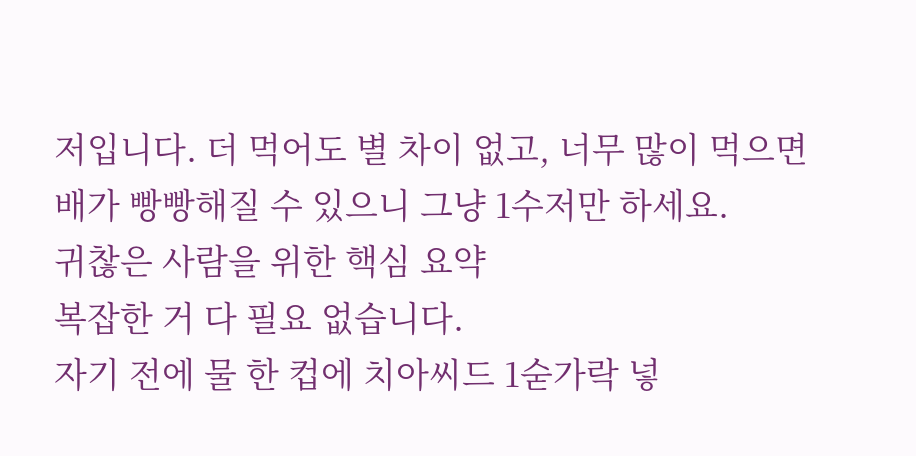저입니다. 더 먹어도 별 차이 없고, 너무 많이 먹으면 배가 빵빵해질 수 있으니 그냥 1수저만 하세요.
귀찮은 사람을 위한 핵심 요약
복잡한 거 다 필요 없습니다.
자기 전에 물 한 컵에 치아씨드 1숟가락 넣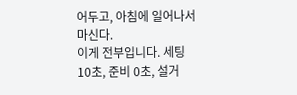어두고, 아침에 일어나서 마신다.
이게 전부입니다. 세팅 10초, 준비 0초, 설거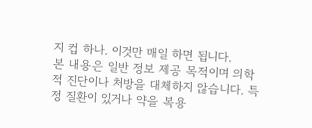지 컵 하나. 이것만 매일 하면 됩니다.
본 내용은 일반 정보 제공 목적이며 의학적 진단이나 처방을 대체하지 않습니다. 특정 질환이 있거나 약을 복용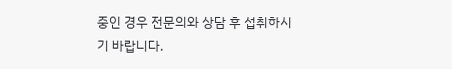중인 경우 전문의와 상담 후 섭취하시기 바랍니다.